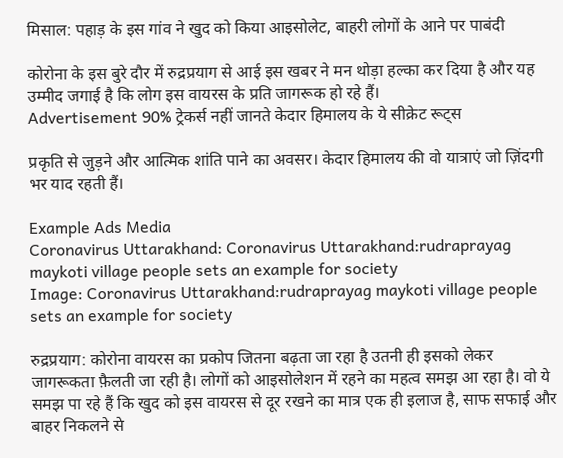मिसाल: पहाड़ के इस गांव ने खुद को किया आइसोलेट, बाहरी लोगों के आने पर पाबंदी

कोरोना के इस बुरे दौर में रुद्रप्रयाग से आई इस खबर ने मन थोड़ा हल्का कर दिया है और यह उम्मीद जगाई है कि लोग इस वायरस के प्रति जागरूक हो रहे हैं।
Advertisement 90% ट्रेकर्स नहीं जानते केदार हिमालय के ये सीक्रेट रूट्स

प्रकृति से जुड़ने और आत्मिक शांति पाने का अवसर। केदार हिमालय की वो यात्राएं जो ज़िंदगी भर याद रहती हैं।

Example Ads Media
Coronavirus Uttarakhand: Coronavirus Uttarakhand:rudraprayag maykoti village people sets an example for society
Image: Coronavirus Uttarakhand:rudraprayag maykoti village people sets an example for society

रुद्रप्रयाग: कोरोना वायरस का प्रकोप जितना बढ़ता जा रहा है उतनी ही इसको लेकर जागरूकता फ़ैलती जा रही है। लोगों को आइसोलेशन में रहने का महत्व समझ आ रहा है। वो ये समझ पा रहे हैं कि खुद को इस वायरस से दूर रखने का मात्र एक ही इलाज है, साफ सफाई और बाहर निकलने से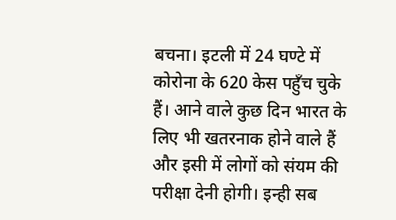बचना। इटली में 24 घण्टे में कोरोना के 620 केस पहुँच चुके हैं। आने वाले कुछ दिन भारत के लिए भी खतरनाक होने वाले हैं और इसी में लोगों को संयम की परीक्षा देनी होगी। इन्ही सब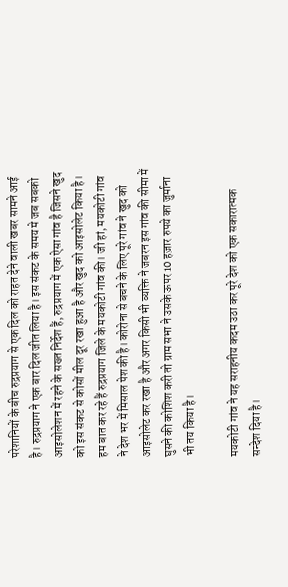परेशानियों के बीच रुद्रप्रयाग से एक दिल को राहत देने वाली खबर सामने आई है। रुद्रप्रयाग ने एक बार दिल जीत लिया है। इस संकट के समय मे जब सबको आइसोलेशन में रहने के सख्त निर्देश हैं, रुद्रप्रयाग में एक ऐसा गांव है जिसने खुद को इस संकट से कोसों मील दूर रखा हुआ है और खुद को आइसोलेट किया है। हम बात कर रहे हैं रुद्रप्रयाग जिले के मयकोटी गांव की। जी हां, मयकोटी गांव ने देश भर में मिसाल पेश की है। कोरोना से बचने के लिए पूरे गांव ने खुद को आइसोलेट कर रखा है और अगर किसी भी व्यक्ति ने जबरन इस गांव की सीमा में घुसने की कोशिश करी तो ग्राम सभा ने उसके ऊपर 10 हज़ार रुपये का जुर्माना भी तय किया है।

मयकोटी गांव ने यह सराहनीय कदम उठा कर पूरे देश को एक सकारात्मक सन्देश दिया है।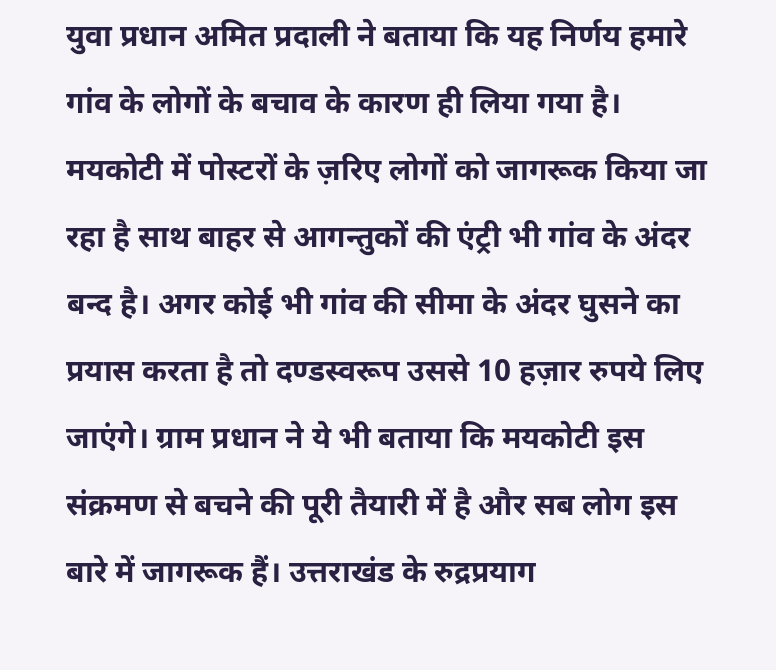युवा प्रधान अमित प्रदाली ने बताया कि यह निर्णय हमारे गांव के लोगों के बचाव के कारण ही लिया गया है। मयकोटी में पोस्टरों के ज़रिए लोगों को जागरूक किया जा रहा है साथ बाहर से आगन्तुकों की एंट्री भी गांव के अंदर बन्द है। अगर कोई भी गांव की सीमा के अंदर घुसने का प्रयास करता है तो दण्डस्वरूप उससे 10 हज़ार रुपये लिए जाएंगे। ग्राम प्रधान ने ये भी बताया कि मयकोटी इस संक्रमण से बचने की पूरी तैयारी में है और सब लोग इस बारे में जागरूक हैं। उत्तराखंड के रुद्रप्रयाग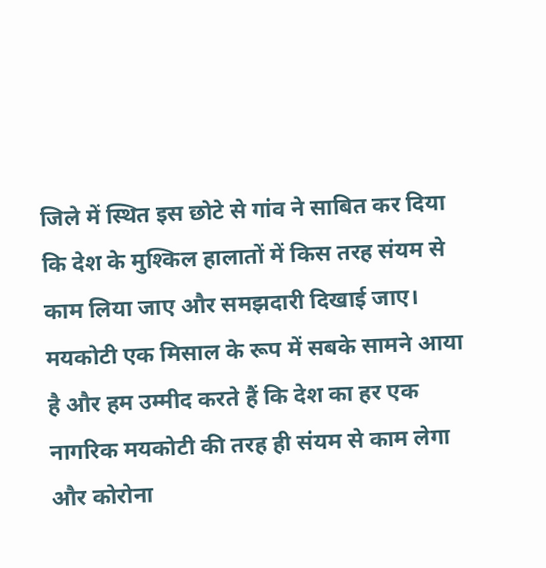जिले में स्थित इस छोटे से गांव ने साबित कर दिया कि देश के मुश्किल हालातों में किस तरह संयम से काम लिया जाए और समझदारी दिखाई जाए। मयकोटी एक मिसाल के रूप में सबके सामने आया है और हम उम्मीद करते हैं कि देश का हर एक नागरिक मयकोटी की तरह ही संयम से काम लेगा और कोरोना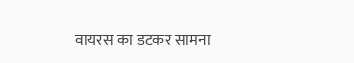वायरस का डटकर सामना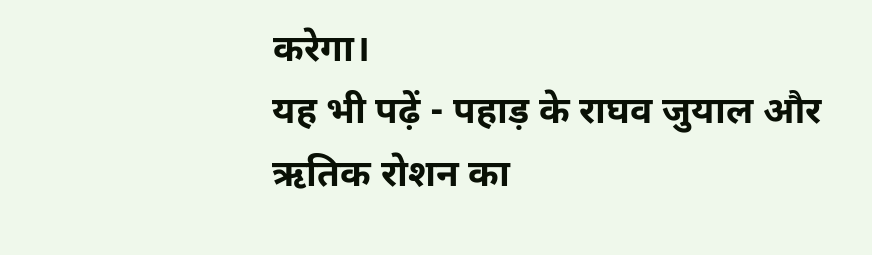करेगा।
यह भी पढ़ें - पहाड़ के राघव जुयाल और ऋतिक रोशन का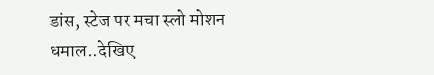डांस, स्टेज पर मचा स्लो मोशन धमाल..देखिए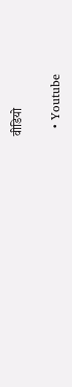वीडियो

  • Youtube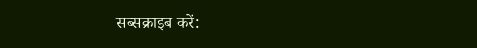सब्सक्राइब करें: